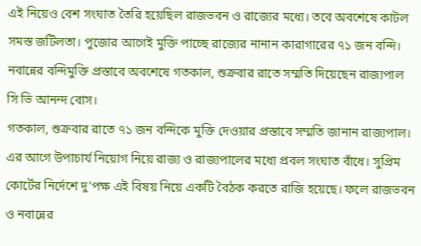এই নিয়েও বেশ সংঘাত তৈরি হয়েছিল রাজভবন ও রাজ্যের মধ্যে। তবে অবশেষে কাটল সমস্ত জটিলতা। পুজোর আগেই মুক্তি পাচ্ছে রাজ্যের নানান কারাগারের ৭১ জন বন্দি। নবান্নের বন্দিমুক্তি প্রস্তাবে অবশেষে গতকাল, শুক্রবার রাতে সম্মতি দিয়েছেন রাজ্যপাল সি ভি আনন্দ বোস।
গতকাল, শুক্রবার রাতে ৭১ জন বন্দিকে মুক্তি দেওয়ার প্রস্তাবে সম্মতি জানান রাজ্যপাল। এর আগে উপাচার্য নিয়োগ নিয়ে রাজ্য ও রাজ্যপালের মধ্যে প্রবল সংঘাত বাঁধে। সুপ্রিম কোর্টের নির্দেশে দু’পক্ষ এই বিষয় নিয়ে একটি বৈঠক করতে রাজি হয়েছে। ফলে রাজভবন ও নবান্নের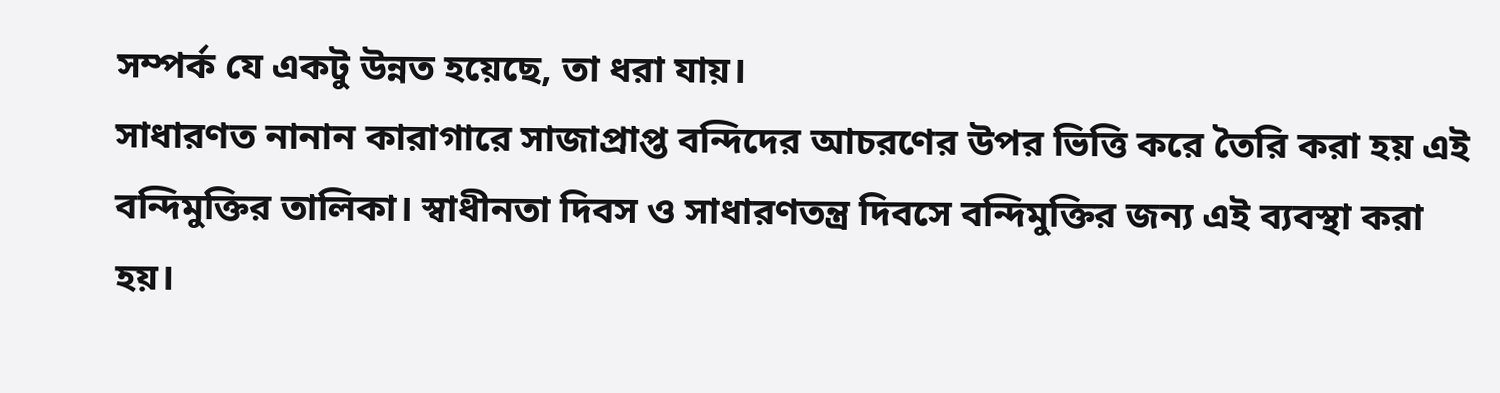সম্পর্ক যে একটু উন্নত হয়েছে, তা ধরা যায়।
সাধারণত নানান কারাগারে সাজাপ্রাপ্ত বন্দিদের আচরণের উপর ভিত্তি করে তৈরি করা হয় এই বন্দিমুক্তির তালিকা। স্বাধীনতা দিবস ও সাধারণতন্ত্র দিবসে বন্দিমুক্তির জন্য এই ব্যবস্থা করা হয়।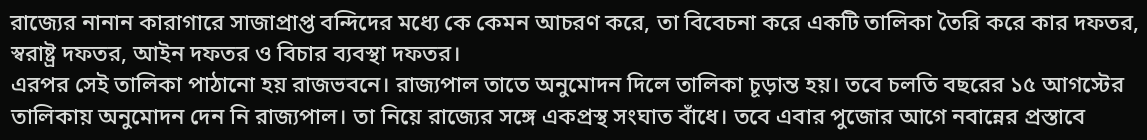রাজ্যের নানান কারাগারে সাজাপ্রাপ্ত বন্দিদের মধ্যে কে কেমন আচরণ করে, তা বিবেচনা করে একটি তালিকা তৈরি করে কার দফতর, স্বরাষ্ট্র দফতর, আইন দফতর ও বিচার ব্যবস্থা দফতর।
এরপর সেই তালিকা পাঠানো হয় রাজভবনে। রাজ্যপাল তাতে অনুমোদন দিলে তালিকা চূড়ান্ত হয়। তবে চলতি বছরের ১৫ আগস্টের তালিকায় অনুমোদন দেন নি রাজ্যপাল। তা নিয়ে রাজ্যের সঙ্গে একপ্রস্থ সংঘাত বাঁধে। তবে এবার পুজোর আগে নবান্নের প্রস্তাবে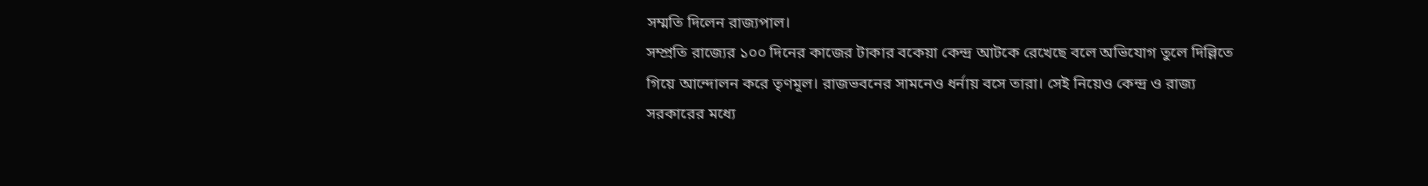সম্মতি দিলেন রাজ্যপাল।
সম্প্রতি রাজ্যের ১০০ দিনের কাজের টাকার বকেয়া কেন্দ্র আটকে রেখেছে বলে অভিযোগ তুলে দিল্লিতে গিয়ে আন্দোলন করে তৃণমূল। রাজভবনের সামনেও ধর্নায় বসে তারা। সেই নিয়েও কেন্দ্র ও রাজ্য সরকারের মধ্যে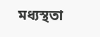মধ্যস্থতা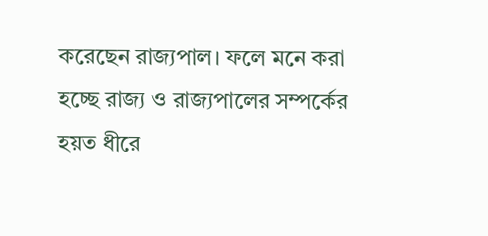করেছেন রাজ্যপাল। ফলে মনে করা হচ্ছে রাজ্য ও রাজ্যপালের সম্পর্কের হয়ত ধীরে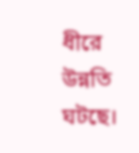ধীরে উন্নতি ঘটছে।